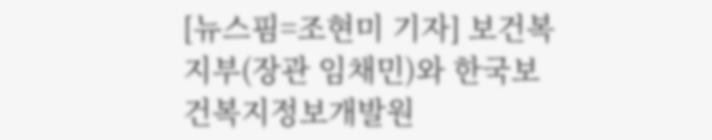[뉴스핌=조현미 기자] 보건복지부(장관 임채민)와 한국보건복지정보개발원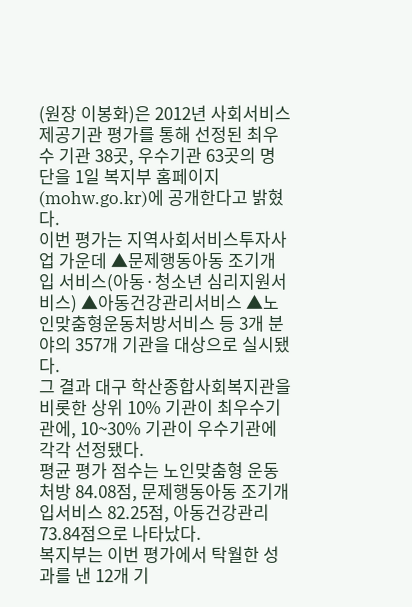(원장 이봉화)은 2012년 사회서비스 제공기관 평가를 통해 선정된 최우수 기관 38곳, 우수기관 63곳의 명단을 1일 복지부 홈페이지(mohw.go.kr)에 공개한다고 밝혔다.
이번 평가는 지역사회서비스투자사업 가운데 ▲문제행동아동 조기개입 서비스(아동·청소년 심리지원서비스) ▲아동건강관리서비스 ▲노인맞춤형운동처방서비스 등 3개 분야의 357개 기관을 대상으로 실시됐다.
그 결과 대구 학산종합사회복지관을 비롯한 상위 10% 기관이 최우수기관에, 10~30% 기관이 우수기관에 각각 선정됐다.
평균 평가 점수는 노인맞춤형 운동처방 84.08점, 문제행동아동 조기개입서비스 82.25점, 아동건강관리 73.84점으로 나타났다.
복지부는 이번 평가에서 탁월한 성과를 낸 12개 기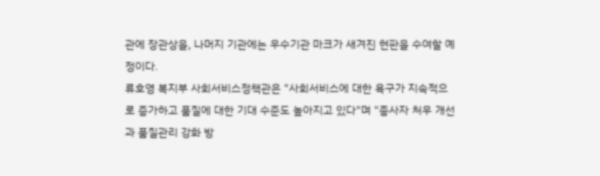관에 장관상을, 나머지 기관에는 우수기관 마크가 새겨진 현판을 수여할 예정이다.
류호영 복지부 사회서비스정책관은 "사회서비스에 대한 욕구가 지속적으로 증가하고 품질에 대한 기대 수준도 높아지고 있다"며 "종사자 처우 개선과 품질관리 강화 방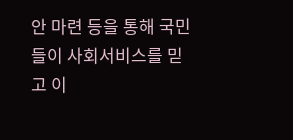안 마련 등을 통해 국민들이 사회서비스를 믿고 이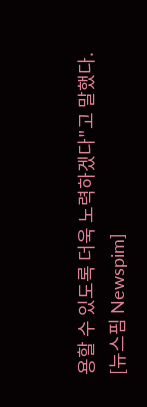용할 수 있도록 더욱 노력하겠다"고 말했다.
[뉴스핌 Newspim]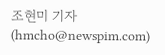조현미 기자 (hmcho@newspim.com)